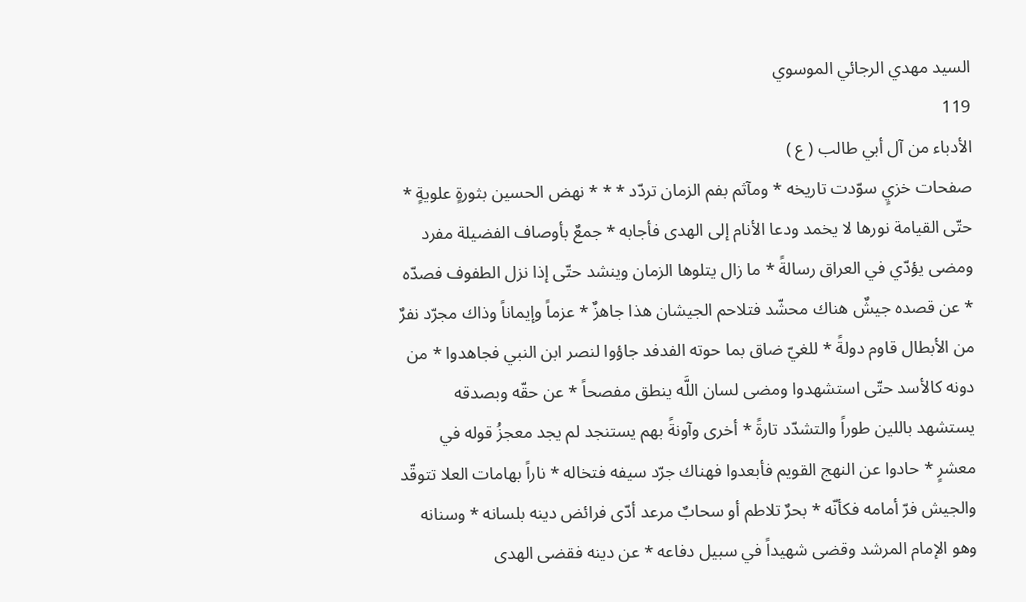السيد مهدي الرجائي الموسوي
119
الأدباء من آل أبي طالب ( ع )
صفحات خزيٍ سوّدت تاريخه * ومآثم بفم الزمان تردّد * * * نهض الحسين بثورةٍ علويةٍ * حتّى القيامة نورها لا يخمد ودعا الأنام إلى الهدى فأجابه * جمعٌ بأوصاف الفضيلة مفرد ومضى يؤدّي في العراق رسالةً * ما زال يتلوها الزمان وينشد حتّى إذا نزل الطفوف فصدّه * عن قصده جيشٌ هناك محشّد فتلاحم الجيشان هذا جاهزٌ * عزماً وإيماناً وذاك مجرّد نفرٌ من الأبطال قاوم دولةً * للغيّ ضاق بما حوته الفدفد جاؤوا لنصر ابن النبي فجاهدوا * من دونه كالأسد حتّى استشهدوا ومضى لسان اللَّه ينطق مفصحاً * عن حقّه وبصدقه يستشهد باللين طوراً والتشدّد تارةً * أخرى وآونةً بهم يستنجد لم يجد معجزُ قوله في معشرٍ * حادوا عن النهج القويم فأبعدوا فهناك جرّد سيفه فتخاله * ناراً بهامات العلا تتوقّد والجيش فرّ أمامه فكأنّه * بحرٌ تلاطم أو سحابٌ مرعد أدّى فرائض دينه بلسانه * وسنانه وهو الإمام المرشد وقضى شهيداً في سبيل دفاعه * عن دينه فقضى الهدى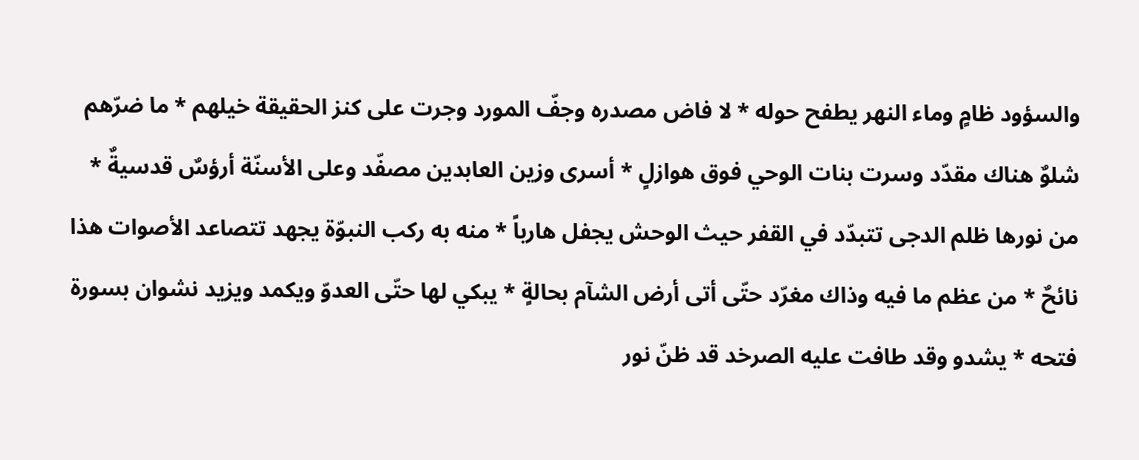والسؤود ظامٍ وماء النهر يطفح حوله * لا فاض مصدره وجفّ المورد وجرت على كنز الحقيقة خيلهم * ما ضرّهم شلوٌ هناك مقدّد وسرت بنات الوحي فوق هوازلٍ * أسرى وزين العابدين مصفّد وعلى الأسنّة أرؤسٌ قدسيةٌ * من نورها ظلم الدجى تتبدّد في القفر حيث الوحش يجفل هارباً * منه به ركب النبوّة يجهد تتصاعد الأصوات هذا نائحٌ * من عظم ما فيه وذاك مغرّد حتّى أتى أرض الشآم بحالةٍ * يبكي لها حتّى العدوّ ويكمد ويزيد نشوان بسورة فتحه * يشدو وقد طافت عليه الصرخد قد ظنّ نور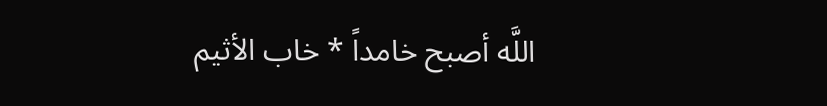اللَّه أصبح خامداً * خاب الأثيم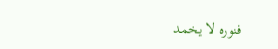فنوره لا يخمد